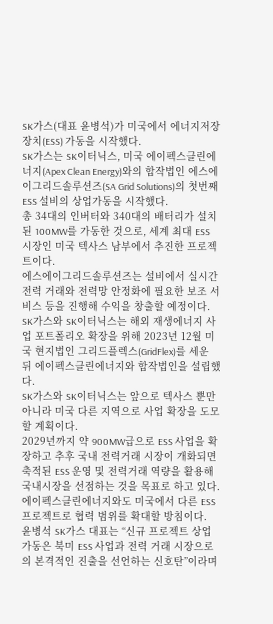SK가스(대표 윤병석)가 미국에서 에너지저장장치(ESS) 가동을 시작했다.
SK가스는 SK이터닉스, 미국 에이펙스클린에너지(Apex Clean Energy)와의 합작법인 에스에이그리드솔루션즈(SA Grid Solutions)의 첫번째 ESS 설비의 상업가동을 시작했다.
총 34대의 인버터와 340대의 배터리가 설치된 100MW를 가동한 것으로, 세계 최대 ESS 시장인 미국 텍사스 남부에서 추진한 프로젝트이다.
에스에이그리드솔루션즈는 설비에서 실시간 전력 거래와 전력망 안정화에 필요한 보조 서비스 등을 진행해 수익을 창출할 예정이다.
SK가스와 SK이터닉스는 해외 재생에너지 사업 포트폴리오 확장을 위해 2023년 12월 미국 현지법인 그리드플렉스(GridFlex)를 세운 뒤 에이펙스클린에너지와 합작법인을 설립했다.
SK가스와 SK이터닉스는 앞으로 텍사스 뿐만 아니라 미국 다른 지역으로 사업 확장을 도모할 계획이다.
2029년까지 약 900MW급으로 ESS 사업을 확장하고 추후 국내 전력거래 시장이 개화되면 축적된 ESS 운영 및 전력거래 역량을 활용해 국내시장을 선점하는 것을 목표로 하고 있다.
에이펙스클린에너지와도 미국에서 다른 ESS 프로젝트로 협력 범위를 확대할 방침이다.
윤병석 SK가스 대표는 “신규 프로젝트 상업가동은 북미 ESS 사업과 전력 거래 시장으로의 본격적인 진출을 선언하는 신호탄”이라며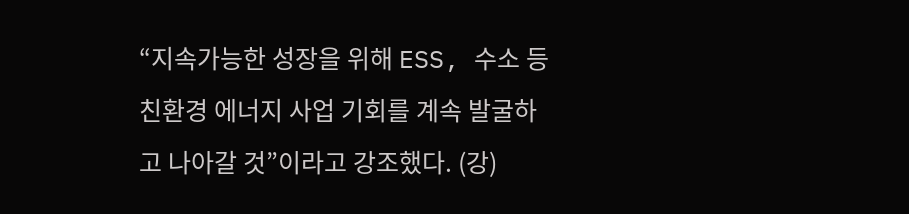“지속가능한 성장을 위해 ESS, 수소 등 친환경 에너지 사업 기회를 계속 발굴하고 나아갈 것”이라고 강조했다. (강)